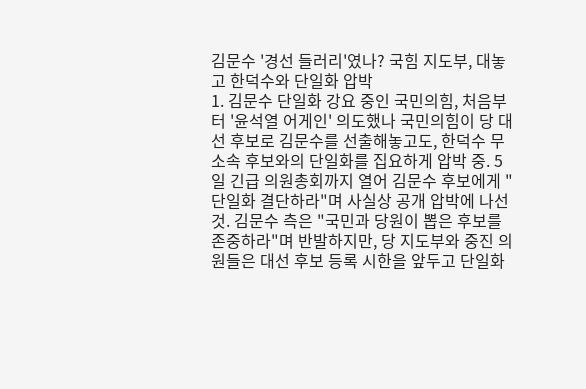김문수 '경선 들러리'였나? 국힘 지도부, 대놓고 한덕수와 단일화 압박
1. 김문수 단일화 강요 중인 국민의힘, 처음부터 '윤석열 어게인' 의도했나 국민의힘이 당 대선 후보로 김문수를 선출해놓고도, 한덕수 무소속 후보와의 단일화를 집요하게 압박 중. 5일 긴급 의원총회까지 열어 김문수 후보에게 "단일화 결단하라"며 사실상 공개 압박에 나선 것. 김문수 측은 "국민과 당원이 뽑은 후보를 존중하라"며 반발하지만, 당 지도부와 중진 의원들은 대선 후보 등록 시한을 앞두고 단일화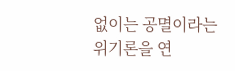없이는 공멸이라는 위기론을 연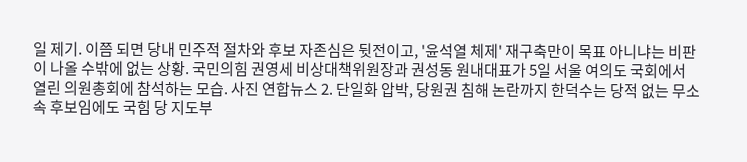일 제기. 이쯤 되면 당내 민주적 절차와 후보 자존심은 뒷전이고, '윤석열 체제' 재구축만이 목표 아니냐는 비판이 나올 수밖에 없는 상황. 국민의힘 권영세 비상대책위원장과 권성동 원내대표가 5일 서울 여의도 국회에서 열린 의원총회에 참석하는 모습. 사진 연합뉴스 2. 단일화 압박, 당원권 침해 논란까지 한덕수는 당적 없는 무소속 후보임에도 국힘 당 지도부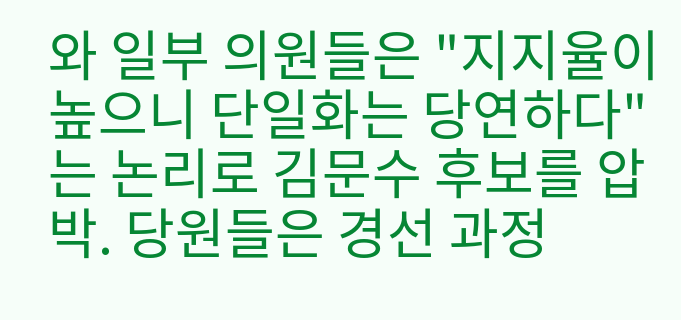와 일부 의원들은 "지지율이 높으니 단일화는 당연하다"는 논리로 김문수 후보를 압박. 당원들은 경선 과정